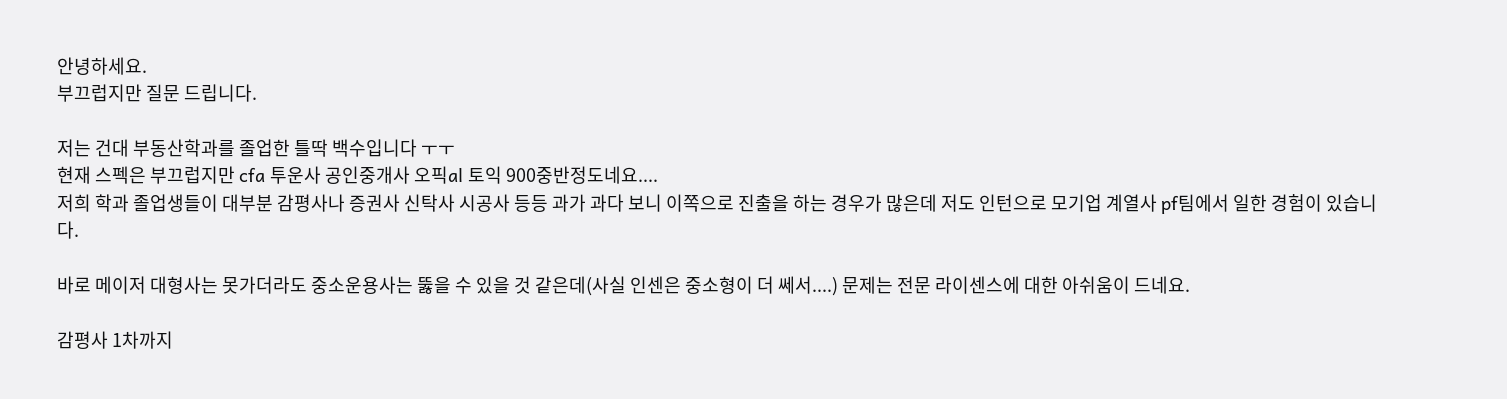안녕하세요.
부끄럽지만 질문 드립니다.

저는 건대 부동산학과를 졸업한 틀딱 백수입니다 ㅜㅜ
현재 스펙은 부끄럽지만 cfa 투운사 공인중개사 오픽al 토익 900중반정도네요....
저희 학과 졸업생들이 대부분 감평사나 증권사 신탁사 시공사 등등 과가 과다 보니 이쪽으로 진출을 하는 경우가 많은데 저도 인턴으로 모기업 계열사 pf팀에서 일한 경험이 있습니다.

바로 메이저 대형사는 못가더라도 중소운용사는 뚫을 수 있을 것 같은데(사실 인센은 중소형이 더 쎄서....) 문제는 전문 라이센스에 대한 아쉬움이 드네요.

감평사 1차까지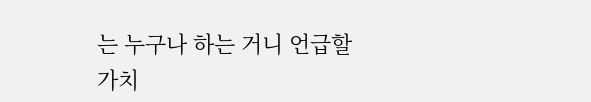는 누구나 하는 거니 언급할 가치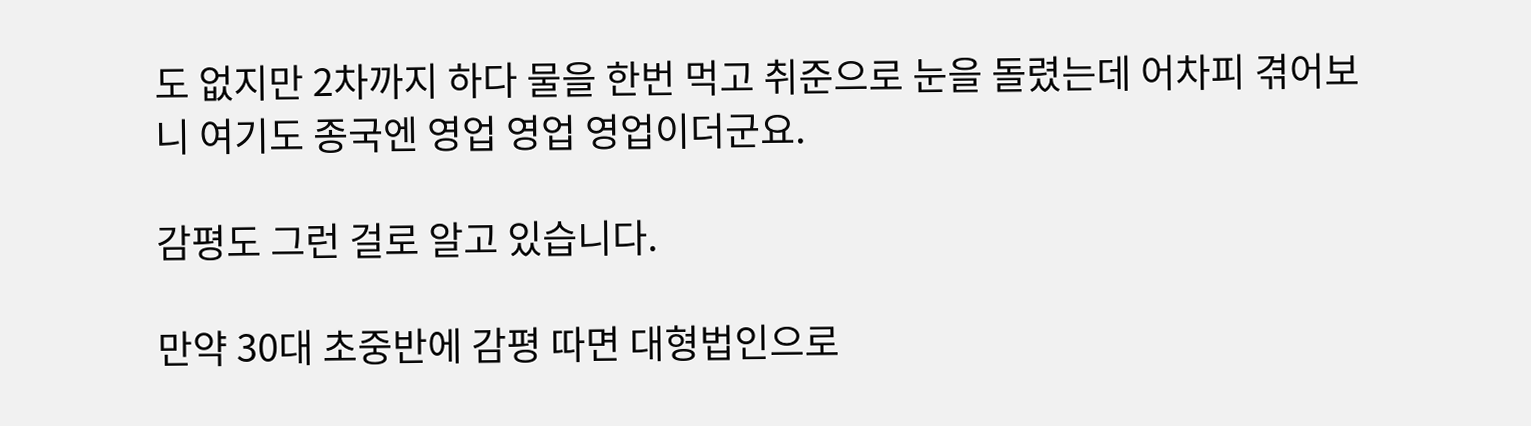도 없지만 2차까지 하다 물을 한번 먹고 취준으로 눈을 돌렸는데 어차피 겪어보니 여기도 종국엔 영업 영업 영업이더군요.

감평도 그런 걸로 알고 있습니다.

만약 30대 초중반에 감평 따면 대형법인으로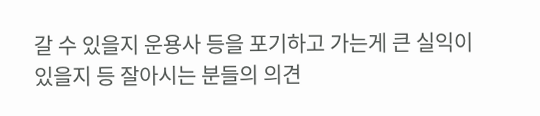갈 수 있을지 운용사 등을 포기하고 가는게 큰 실익이 있을지 등 잘아시는 분들의 의견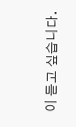이 듣고 싶습니다.